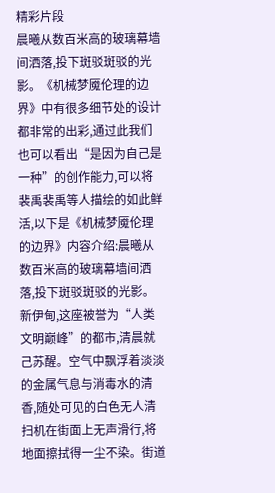精彩片段
晨曦从数百米高的玻璃幕墙间洒落,投下斑驳斑驳的光影。《机械梦魇伦理的边界》中有很多细节处的设计都非常的出彩,通过此我们也可以看出“是因为自己是一种”的创作能力,可以将裴禹裴禹等人描绘的如此鲜活,以下是《机械梦魇伦理的边界》内容介绍:晨曦从数百米高的玻璃幕墙间洒落,投下斑驳斑驳的光影。新伊甸,这座被誉为“人类文明巅峰”的都市,清晨就己苏醒。空气中飘浮着淡淡的金属气息与消毒水的清香,随处可见的白色无人清扫机在街面上无声滑行,将地面擦拭得一尘不染。街道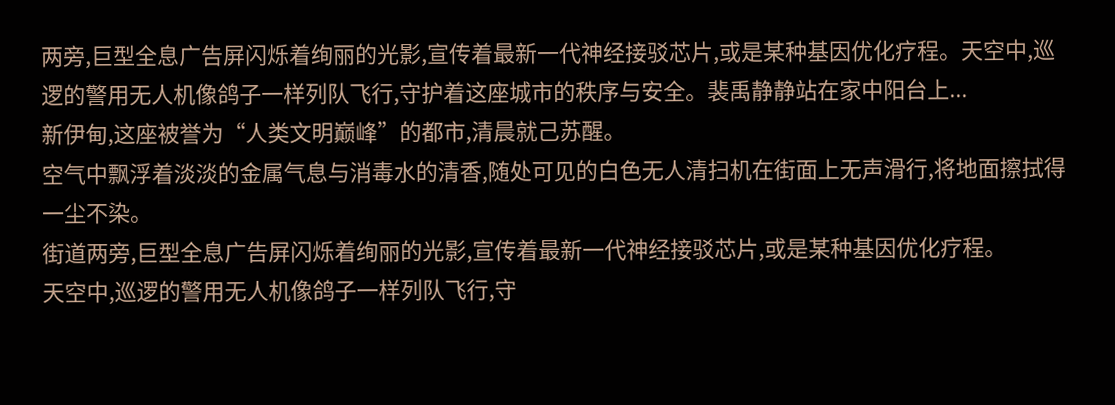两旁,巨型全息广告屏闪烁着绚丽的光影,宣传着最新一代神经接驳芯片,或是某种基因优化疗程。天空中,巡逻的警用无人机像鸽子一样列队飞行,守护着这座城市的秩序与安全。裴禹静静站在家中阳台上...
新伊甸,这座被誉为“人类文明巅峰”的都市,清晨就己苏醒。
空气中飘浮着淡淡的金属气息与消毒水的清香,随处可见的白色无人清扫机在街面上无声滑行,将地面擦拭得一尘不染。
街道两旁,巨型全息广告屏闪烁着绚丽的光影,宣传着最新一代神经接驳芯片,或是某种基因优化疗程。
天空中,巡逻的警用无人机像鸽子一样列队飞行,守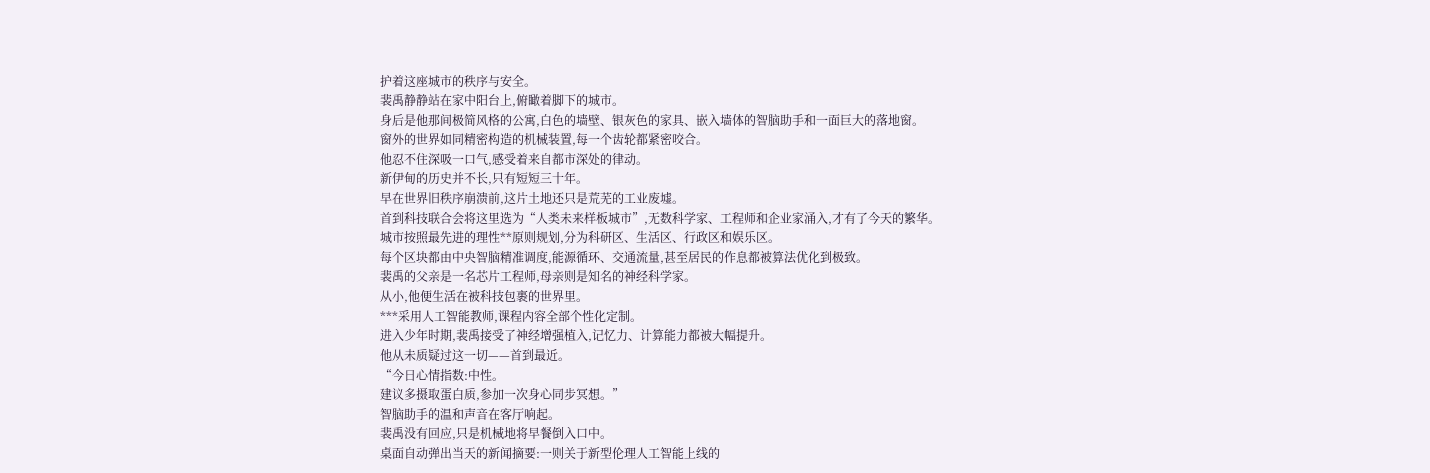护着这座城市的秩序与安全。
裴禹静静站在家中阳台上,俯瞰着脚下的城市。
身后是他那间极简风格的公寓,白色的墙壁、银灰色的家具、嵌入墙体的智脑助手和一面巨大的落地窗。
窗外的世界如同精密构造的机械装置,每一个齿轮都紧密咬合。
他忍不住深吸一口气,感受着来自都市深处的律动。
新伊甸的历史并不长,只有短短三十年。
早在世界旧秩序崩溃前,这片土地还只是荒芜的工业废墟。
首到科技联合会将这里选为“人类未来样板城市”,无数科学家、工程师和企业家涌入,才有了今天的繁华。
城市按照最先进的理性**原则规划,分为科研区、生活区、行政区和娱乐区。
每个区块都由中央智脑精准调度,能源循环、交通流量,甚至居民的作息都被算法优化到极致。
裴禹的父亲是一名芯片工程师,母亲则是知名的神经科学家。
从小,他便生活在被科技包裹的世界里。
***采用人工智能教师,课程内容全部个性化定制。
进入少年时期,裴禹接受了神经增强植入,记忆力、计算能力都被大幅提升。
他从未质疑过这一切——首到最近。
“今日心情指数:中性。
建议多摄取蛋白质,参加一次身心同步冥想。”
智脑助手的温和声音在客厅响起。
裴禹没有回应,只是机械地将早餐倒入口中。
桌面自动弹出当天的新闻摘要:一则关于新型伦理人工智能上线的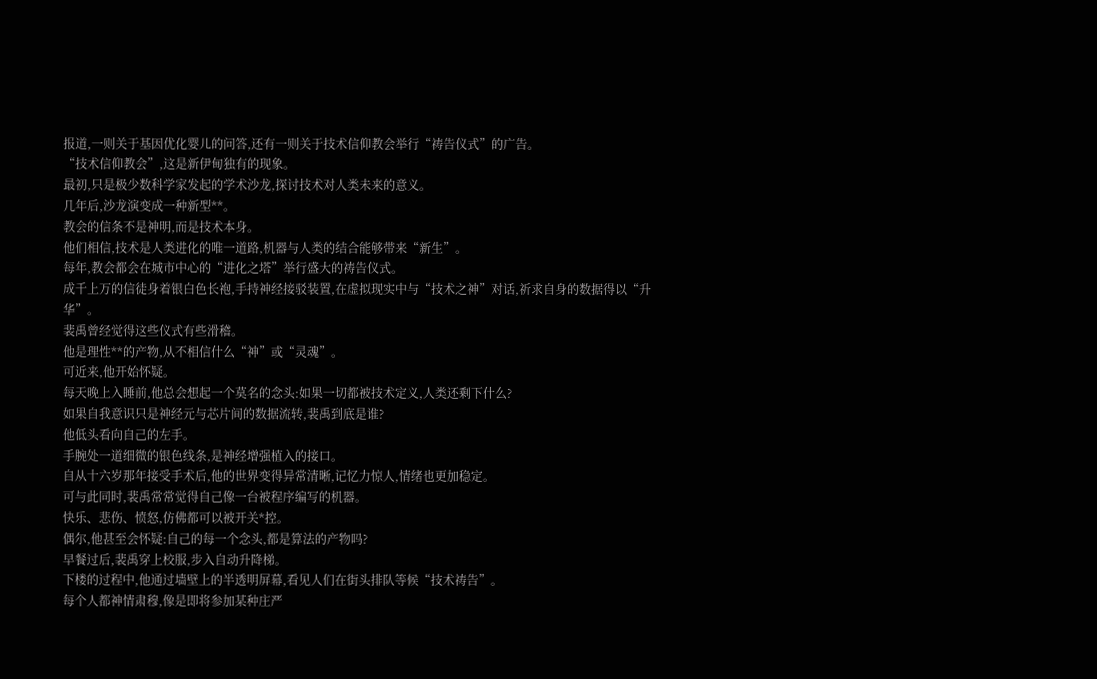报道,一则关于基因优化婴儿的问答,还有一则关于技术信仰教会举行“祷告仪式”的广告。
“技术信仰教会”,这是新伊甸独有的现象。
最初,只是极少数科学家发起的学术沙龙,探讨技术对人类未来的意义。
几年后,沙龙演变成一种新型**。
教会的信条不是神明,而是技术本身。
他们相信,技术是人类进化的唯一道路,机器与人类的结合能够带来“新生”。
每年,教会都会在城市中心的“进化之塔”举行盛大的祷告仪式。
成千上万的信徒身着银白色长袍,手持神经接驳装置,在虚拟现实中与“技术之神”对话,祈求自身的数据得以“升华”。
裴禹曾经觉得这些仪式有些滑稽。
他是理性**的产物,从不相信什么“神”或“灵魂”。
可近来,他开始怀疑。
每天晚上入睡前,他总会想起一个莫名的念头:如果一切都被技术定义,人类还剩下什么?
如果自我意识只是神经元与芯片间的数据流转,裴禹到底是谁?
他低头看向自己的左手。
手腕处一道细微的银色线条,是神经增强植入的接口。
自从十六岁那年接受手术后,他的世界变得异常清晰,记忆力惊人,情绪也更加稳定。
可与此同时,裴禹常常觉得自己像一台被程序编写的机器。
快乐、悲伤、愤怒,仿佛都可以被开关*控。
偶尔,他甚至会怀疑:自己的每一个念头,都是算法的产物吗?
早餐过后,裴禹穿上校服,步入自动升降梯。
下楼的过程中,他通过墙壁上的半透明屏幕,看见人们在街头排队等候“技术祷告”。
每个人都神情肃穆,像是即将参加某种庄严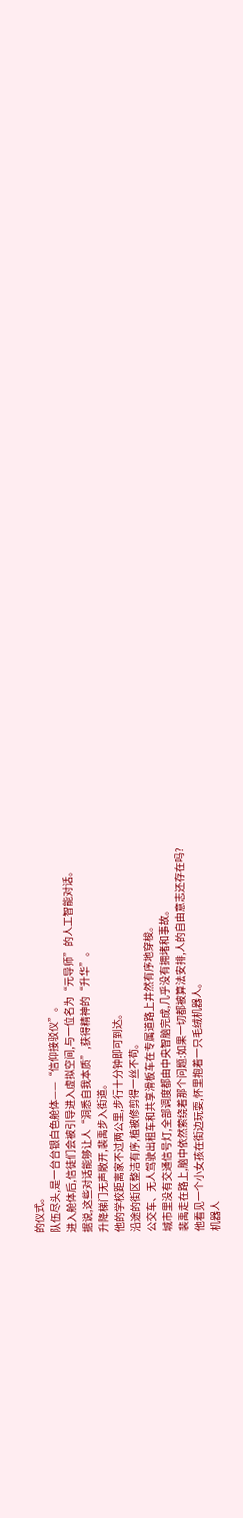的仪式。
队伍尽头,是一台台银白色舱体——“信仰接驳仪”。
进入舱体后,信徒们会被引导进入虚拟空间,与一位名为“元导师”的人工智能对话。
据说,这些对话能够让人“洞悉自我本质”,获得精神的“升华”。
升降梯门无声敞开,裴禹步入街道。
他的学校距离家不过两公里,步行十分钟即可到达。
沿途的街区整洁有序,植被修剪得一丝不苟。
公交车、无人驾驶出租车和共享滑板车在专属道路上井然有序地穿梭。
城市里没有交通信号灯,全部调度都由中央智脑完成,几乎没有拥堵和事故。
裴禹走在路上,脑中依然萦绕着那个问题:如果一切都被算法安排,人的自由意志还存在吗?
他看见一个小女孩在街边玩耍,怀里抱着一只毛绒机器人。
机器人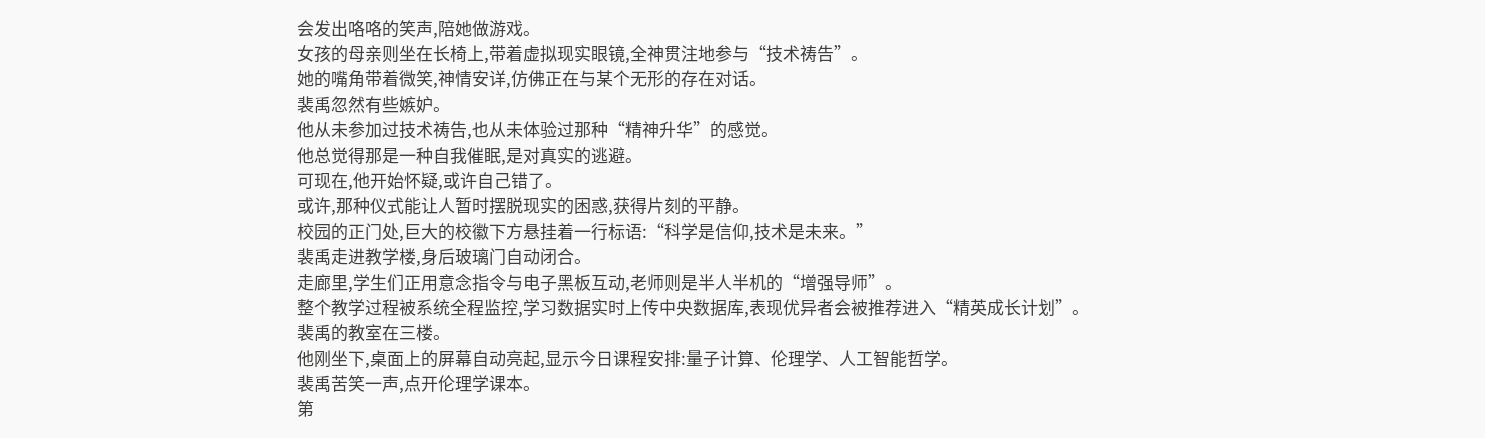会发出咯咯的笑声,陪她做游戏。
女孩的母亲则坐在长椅上,带着虚拟现实眼镜,全神贯注地参与“技术祷告”。
她的嘴角带着微笑,神情安详,仿佛正在与某个无形的存在对话。
裴禹忽然有些嫉妒。
他从未参加过技术祷告,也从未体验过那种“精神升华”的感觉。
他总觉得那是一种自我催眠,是对真实的逃避。
可现在,他开始怀疑,或许自己错了。
或许,那种仪式能让人暂时摆脱现实的困惑,获得片刻的平静。
校园的正门处,巨大的校徽下方悬挂着一行标语:“科学是信仰,技术是未来。”
裴禹走进教学楼,身后玻璃门自动闭合。
走廊里,学生们正用意念指令与电子黑板互动,老师则是半人半机的“增强导师”。
整个教学过程被系统全程监控,学习数据实时上传中央数据库,表现优异者会被推荐进入“精英成长计划”。
裴禹的教室在三楼。
他刚坐下,桌面上的屏幕自动亮起,显示今日课程安排:量子计算、伦理学、人工智能哲学。
裴禹苦笑一声,点开伦理学课本。
第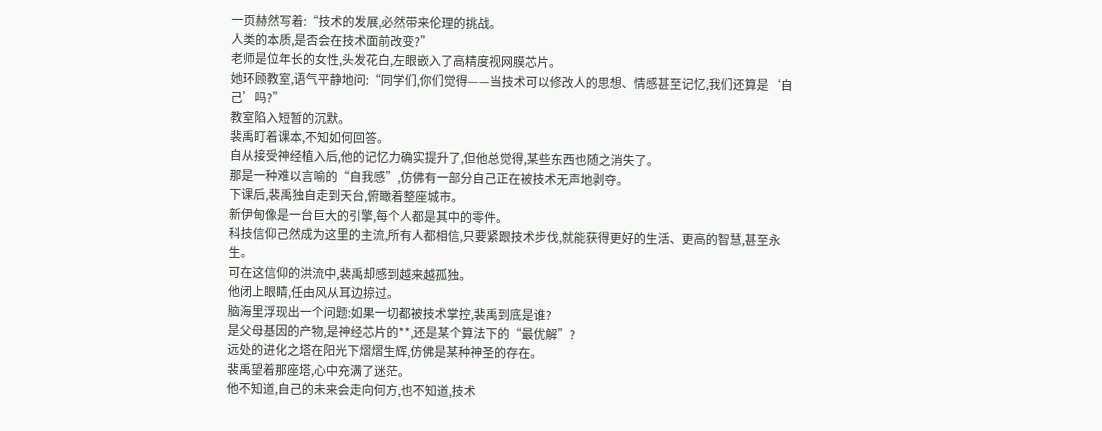一页赫然写着:“技术的发展,必然带来伦理的挑战。
人类的本质,是否会在技术面前改变?”
老师是位年长的女性,头发花白,左眼嵌入了高精度视网膜芯片。
她环顾教室,语气平静地问:“同学们,你们觉得——当技术可以修改人的思想、情感甚至记忆,我们还算是‘自己’吗?”
教室陷入短暂的沉默。
裴禹盯着课本,不知如何回答。
自从接受神经植入后,他的记忆力确实提升了,但他总觉得,某些东西也随之消失了。
那是一种难以言喻的“自我感”,仿佛有一部分自己正在被技术无声地剥夺。
下课后,裴禹独自走到天台,俯瞰着整座城市。
新伊甸像是一台巨大的引擎,每个人都是其中的零件。
科技信仰己然成为这里的主流,所有人都相信,只要紧跟技术步伐,就能获得更好的生活、更高的智慧,甚至永生。
可在这信仰的洪流中,裴禹却感到越来越孤独。
他闭上眼睛,任由风从耳边掠过。
脑海里浮现出一个问题:如果一切都被技术掌控,裴禹到底是谁?
是父母基因的产物,是神经芯片的**,还是某个算法下的“最优解”?
远处的进化之塔在阳光下熠熠生辉,仿佛是某种神圣的存在。
裴禹望着那座塔,心中充满了迷茫。
他不知道,自己的未来会走向何方,也不知道,技术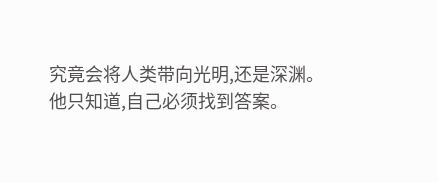究竟会将人类带向光明,还是深渊。
他只知道,自己必须找到答案。